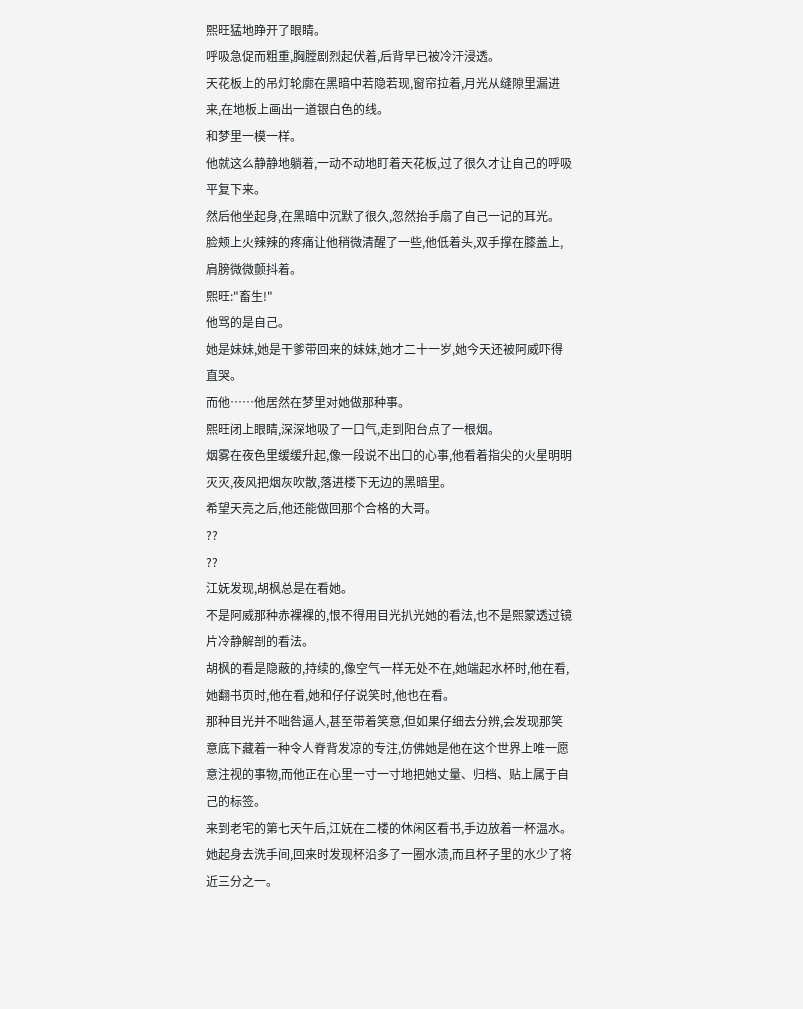熙旺猛地睁开了眼睛。
呼吸急促而粗重,胸膛剧烈起伏着,后背早已被冷汗浸透。
天花板上的吊灯轮廓在黑暗中若隐若现,窗帘拉着,月光从缝隙里漏进来,在地板上画出一道银白色的线。
和梦里一模一样。
他就这么静静地躺着,一动不动地盯着天花板,过了很久才让自己的呼吸平复下来。
然后他坐起身,在黑暗中沉默了很久,忽然抬手扇了自己一记的耳光。
脸颊上火辣辣的疼痛让他稍微清醒了一些,他低着头,双手撑在膝盖上,肩膀微微颤抖着。
熙旺:"畜生!"
他骂的是自己。
她是妹妹,她是干爹带回来的妹妹,她才二十一岁,她今天还被阿威吓得直哭。
而他……他居然在梦里对她做那种事。
熙旺闭上眼睛,深深地吸了一口气,走到阳台点了一根烟。
烟雾在夜色里缓缓升起,像一段说不出口的心事,他看着指尖的火星明明灭灭,夜风把烟灰吹散,落进楼下无边的黑暗里。
希望天亮之后,他还能做回那个合格的大哥。
??
??
江妩发现,胡枫总是在看她。
不是阿威那种赤裸裸的,恨不得用目光扒光她的看法,也不是熙蒙透过镜片冷静解剖的看法。
胡枫的看是隐蔽的,持续的,像空气一样无处不在,她端起水杯时,他在看,她翻书页时,他在看,她和仔仔说笑时,他也在看。
那种目光并不咄咎逼人,甚至带着笑意,但如果仔细去分辨,会发现那笑意底下藏着一种令人脊背发凉的专注,仿佛她是他在这个世界上唯一愿意注视的事物,而他正在心里一寸一寸地把她丈量、归档、贴上属于自己的标签。
来到老宅的第七天午后,江妩在二楼的休闲区看书,手边放着一杯温水。
她起身去洗手间,回来时发现杯沿多了一圈水渍,而且杯子里的水少了将近三分之一。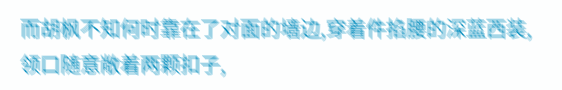而胡枫不知何时靠在了对面的墙边,穿着件掐腰的深蓝西装,领口随意敞着两颗扣子,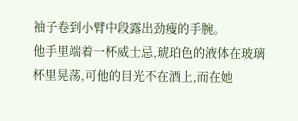袖子卷到小臂中段露出劲瘦的手腕。
他手里端着一杯威士忌,琥珀色的液体在玻璃杯里晃荡,可他的目光不在酒上,而在她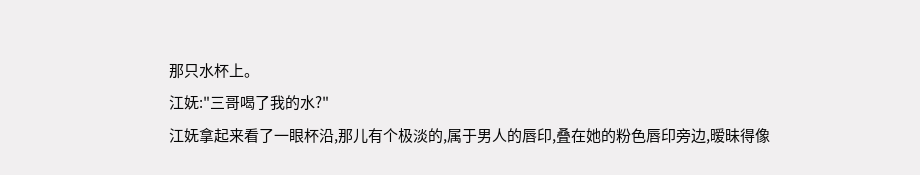那只水杯上。
江妩:"三哥喝了我的水?"
江妩拿起来看了一眼杯沿,那儿有个极淡的,属于男人的唇印,叠在她的粉色唇印旁边,暧昧得像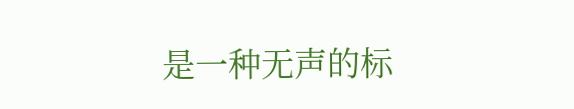是一种无声的标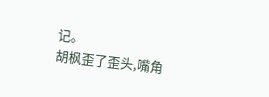记。
胡枫歪了歪头,嘴角